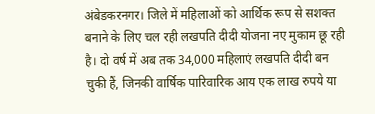अंबेडकरनगर। जिले में महिलाओं को आर्थिक रूप से सशक्त बनाने के लिए चल रही लखपति दीदी योजना नए मुकाम छू रही है। दो वर्ष में अब तक 34,000 महिलाएं लखपति दीदी बन चुकी हैं, जिनकी वार्षिक पारिवारिक आय एक लाख रुपये या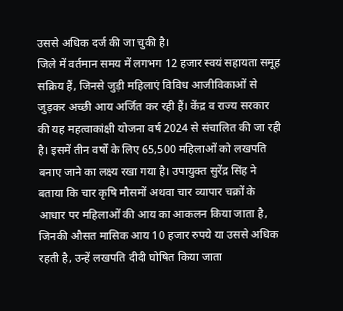उससे अधिक दर्ज की जा चुकी है।
जिले में वर्तमान समय में लगभग 12 हजार स्वयं सहायता समूह सक्रिय हैं, जिनसे जुड़ी महिलाएं विविध आजीविकाओं से जुड़कर अच्छी आय अर्जित कर रही हैं। केंद्र व राज्य सरकार की यह महत्वाकांक्षी योजना वर्ष 2024 से संचालित की जा रही है। इसमें तीन वर्षों के लिए 65,500 महिलाओं को लखपति बनाए जाने का लक्ष्य रखा गया है। उपायुक्त सुरेंद्र सिंह ने बताया कि चार कृषि मौसमों अथवा चार व्यापार चक्रों के आधार पर महिलाओं की आय का आकलन किया जाता है, जिनकी औसत मासिक आय 10 हजार रुपये या उससे अधिक रहती है, उन्हें लखपति दीदी घोषित किया जाता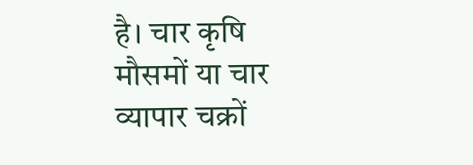है। चार कृषि मौसमों या चार व्यापार चक्रों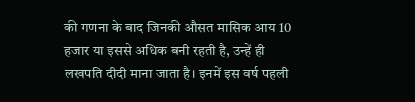की गणना के बाद जिनकी औसत मासिक आय 10 हजार या इससे अधिक बनी रहती है, उन्हें ही लखपति दीदी माना जाता है। इनमें इस वर्ष पहली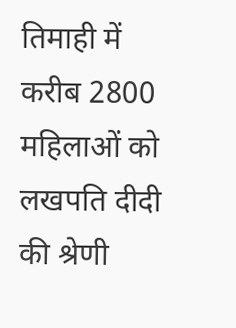तिमाही में करीब 2800 महिलाओं को लखपति दीदी की श्रेणी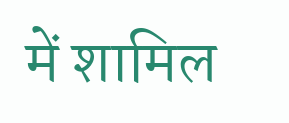में शामिल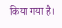किया गया है।